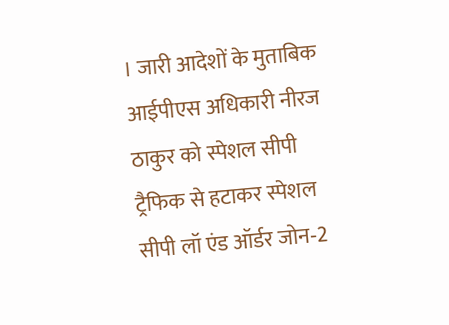। जारी आदेशों के मुताबिक आईपीएस अधिकारी नीरज ठाकुर को स्पेशल सीपी ट्रैफिक से हटाकर स्पेशल सीपी लॉ एंड ऑर्डर जोन‑2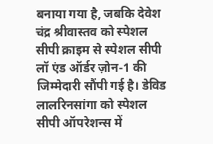बनाया गया है, जबकि देवेश चंद्र श्रीवास्तव को स्पेशल सीपी क्राइम से स्पेशल सीपी लॉ एंड ऑर्डर ज़ोन‑1 की जिम्मेदारी सौंपी गई है। डेविड लालरिनसांगा को स्पेशल सीपी ऑपरेशन्स में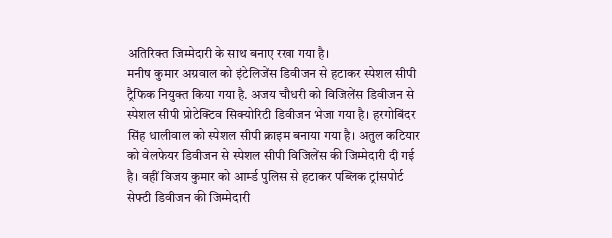अतिरिक्त जिम्मेदारी के साथ बनाए रखा गया है।
मनीष कुमार अग्रवाल को इंटेलिजेंस डिवीजन से हटाकर स्पेशल सीपी ट्रैफिक नियुक्त किया गया है. अजय चौधरी को विजिलेंस डिवीजन से स्पेशल सीपी प्रोटेक्टिव सिक्योरिटी डिवीजन भेजा गया है। हरगोबिंदर सिंह धालीवाल को स्पेशल सीपी क्राइम बनाया गया है। अतुल कटियार को वेलफेयर डिवीजन से स्पेशल सीपी विजिलेंस की जिम्मेदारी दी गई है। वहीं विजय कुमार को आर्म्ड पुलिस से हटाकर पब्लिक ट्रांसपोर्ट सेफ्टी डिवीजन की जिम्मेदारी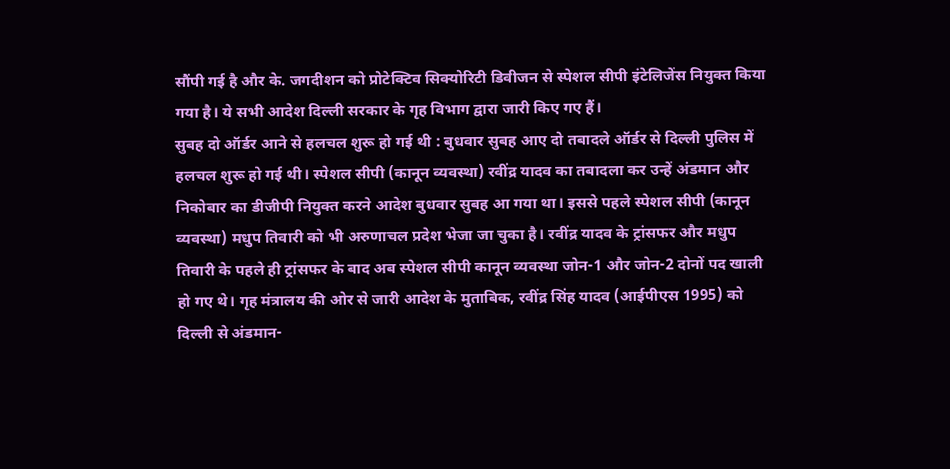सौंपी गई है और के. जगदीशन को प्रोटेक्टिव सिक्योरिटी डिवीजन से स्पेशल सीपी इंटेलिजेंस नियुक्त किया गया है। ये सभी आदेश दिल्ली सरकार के गृह विभाग द्वारा जारी किए गए हैं।
सुबह दो ऑर्डर आने से हलचल शुरू हो गई थी : बुधवार सुबह आए दो तबादले ऑर्डर से दिल्ली पुलिस में हलचल शुरू हो गई थी। स्पेशल सीपी (कानून व्यवस्था) रवींद्र यादव का तबादला कर उन्हें अंडमान और निकोबार का डीजीपी नियुक्त करने आदेश बुधवार सुबह आ गया था। इससे पहले स्पेशल सीपी (कानून व्यवस्था) मधुप तिवारी को भी अरुणाचल प्रदेश भेजा जा चुका है। रवींद्र यादव के ट्रांसफर और मधुप तिवारी के पहले ही ट्रांसफर के बाद अब स्पेशल सीपी कानून व्यवस्था जोन-1 और जोन-2 दोनों पद खाली हो गए थे। गृह मंत्रालय की ओर से जारी आदेश के मुताबिक, रवींद्र सिंह यादव (आईपीएस 1995) को दिल्ली से अंडमान-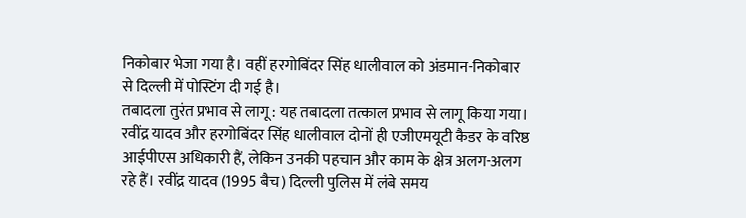निकोबार भेजा गया है। वहीं हरगोबिंदर सिंह धालीवाल को अंडमान-निकोबार से दिल्ली में पोस्टिंग दी गई है।
तबादला तुरंत प्रभाव से लागू : यह तबादला तत्काल प्रभाव से लागू किया गया। रवींद्र यादव और हरगोबिंदर सिंह धालीवाल दोनों ही एजीएमयूटी कैडर के वरिष्ठ आईपीएस अधिकारी हैं, लेकिन उनकी पहचान और काम के क्षेत्र अलग-अलग रहे हैं। रवींद्र यादव (1995 बैच) दिल्ली पुलिस में लंबे समय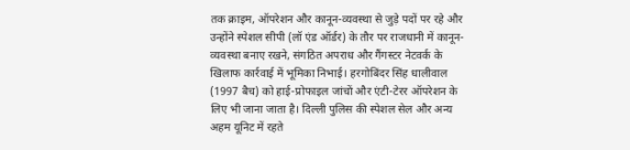तक क्राइम, ऑपरेशन और कानून-व्यवस्था से जुड़े पदों पर रहे और उन्होंने स्पेशल सीपी (लॉ एंड ऑर्डर) के तौर पर राजधानी में कानून-व्यवस्था बनाए रखने, संगठित अपराध और गैंगस्टर नेटवर्क के खिलाफ कार्रवाई में भूमिका निभाई। हरगोबिंदर सिंह धालीवाल (1997 बैच) को हाई-प्रोफाइल जांचों और एंटी-टेरर ऑपरेशन के लिए भी जाना जाता है। दिल्ली पुलिस की स्पेशल सेल और अन्य अहम यूनिट में रहते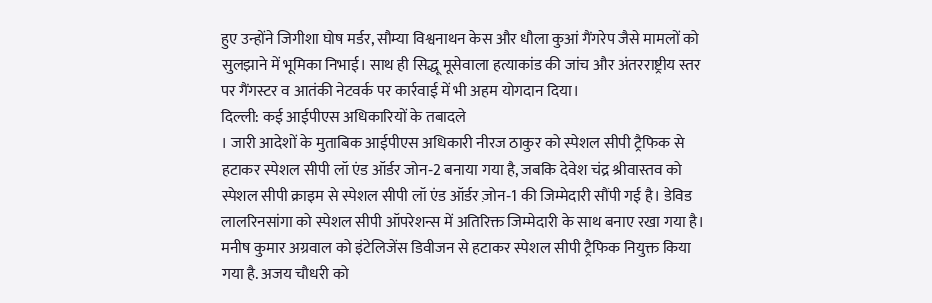हुए उन्होंने जिगीशा घोष मर्डर, सौम्या विश्वनाथन केस और धौला कुआं गैंगरेप जैसे मामलों को सुलझाने में भूमिका निभाई। साथ ही सिद्धू मूसेवाला हत्याकांड की जांच और अंतरराष्ट्रीय स्तर पर गैंगस्टर व आतंकी नेटवर्क पर कार्रवाई में भी अहम योगदान दिया।
दिल्ली: कई आईपीएस अधिकारियों के तबादले
। जारी आदेशों के मुताबिक आईपीएस अधिकारी नीरज ठाकुर को स्पेशल सीपी ट्रैफिक से हटाकर स्पेशल सीपी लॉ एंड ऑर्डर जोन‑2 बनाया गया है, जबकि देवेश चंद्र श्रीवास्तव को स्पेशल सीपी क्राइम से स्पेशल सीपी लॉ एंड ऑर्डर ज़ोन‑1 की जिम्मेदारी सौंपी गई है। डेविड लालरिनसांगा को स्पेशल सीपी ऑपरेशन्स में अतिरिक्त जिम्मेदारी के साथ बनाए रखा गया है।
मनीष कुमार अग्रवाल को इंटेलिजेंस डिवीजन से हटाकर स्पेशल सीपी ट्रैफिक नियुक्त किया गया है. अजय चौधरी को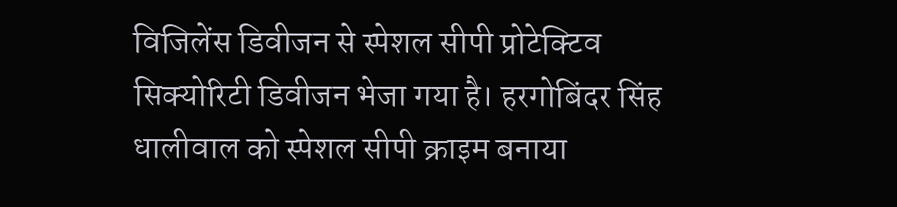विजिलेंस डिवीजन से स्पेशल सीपी प्रोटेक्टिव सिक्योरिटी डिवीजन भेजा गया है। हरगोबिंदर सिंह धालीवाल को स्पेशल सीपी क्राइम बनाया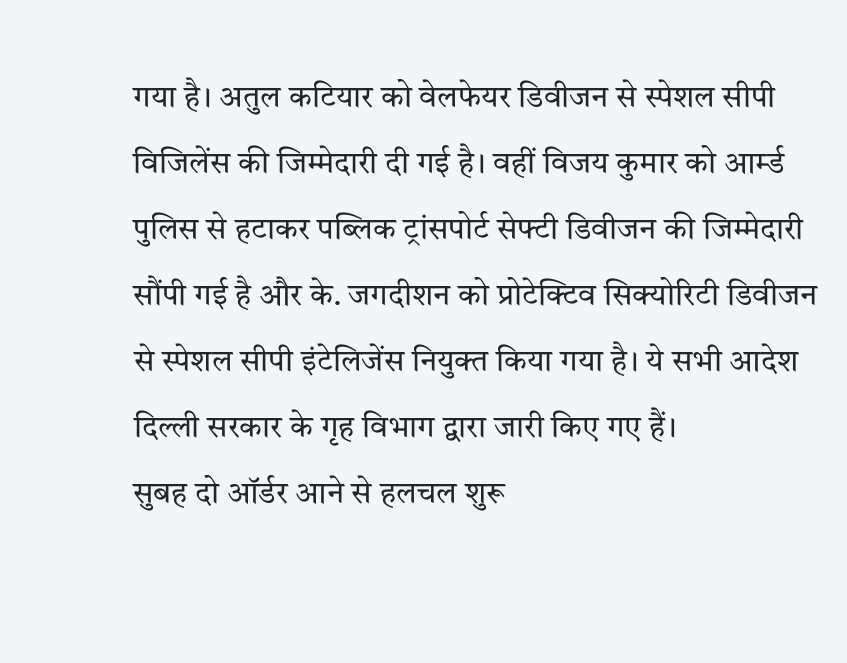गया है। अतुल कटियार को वेलफेयर डिवीजन से स्पेशल सीपी विजिलेंस की जिम्मेदारी दी गई है। वहीं विजय कुमार को आर्म्ड पुलिस से हटाकर पब्लिक ट्रांसपोर्ट सेफ्टी डिवीजन की जिम्मेदारी सौंपी गई है और के. जगदीशन को प्रोटेक्टिव सिक्योरिटी डिवीजन से स्पेशल सीपी इंटेलिजेंस नियुक्त किया गया है। ये सभी आदेश दिल्ली सरकार के गृह विभाग द्वारा जारी किए गए हैं।
सुबह दो ऑर्डर आने से हलचल शुरू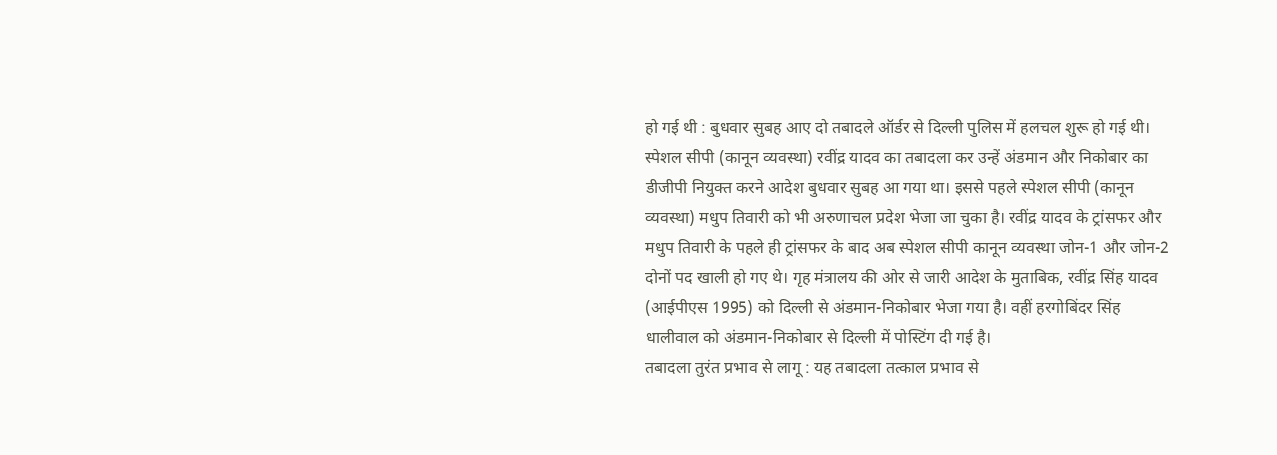हो गई थी : बुधवार सुबह आए दो तबादले ऑर्डर से दिल्ली पुलिस में हलचल शुरू हो गई थी। स्पेशल सीपी (कानून व्यवस्था) रवींद्र यादव का तबादला कर उन्हें अंडमान और निकोबार का डीजीपी नियुक्त करने आदेश बुधवार सुबह आ गया था। इससे पहले स्पेशल सीपी (कानून व्यवस्था) मधुप तिवारी को भी अरुणाचल प्रदेश भेजा जा चुका है। रवींद्र यादव के ट्रांसफर और मधुप तिवारी के पहले ही ट्रांसफर के बाद अब स्पेशल सीपी कानून व्यवस्था जोन-1 और जोन-2 दोनों पद खाली हो गए थे। गृह मंत्रालय की ओर से जारी आदेश के मुताबिक, रवींद्र सिंह यादव (आईपीएस 1995) को दिल्ली से अंडमान-निकोबार भेजा गया है। वहीं हरगोबिंदर सिंह धालीवाल को अंडमान-निकोबार से दिल्ली में पोस्टिंग दी गई है।
तबादला तुरंत प्रभाव से लागू : यह तबादला तत्काल प्रभाव से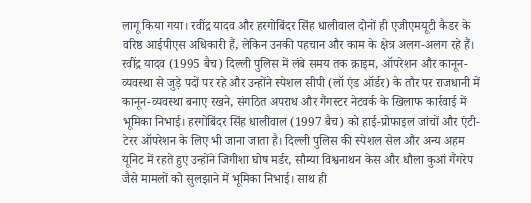लागू किया गया। रवींद्र यादव और हरगोबिंदर सिंह धालीवाल दोनों ही एजीएमयूटी कैडर के वरिष्ठ आईपीएस अधिकारी हैं, लेकिन उनकी पहचान और काम के क्षेत्र अलग-अलग रहे हैं। रवींद्र यादव (1995 बैच) दिल्ली पुलिस में लंबे समय तक क्राइम, ऑपरेशन और कानून-व्यवस्था से जुड़े पदों पर रहे और उन्होंने स्पेशल सीपी (लॉ एंड ऑर्डर) के तौर पर राजधानी में कानून-व्यवस्था बनाए रखने, संगठित अपराध और गैंगस्टर नेटवर्क के खिलाफ कार्रवाई में भूमिका निभाई। हरगोबिंदर सिंह धालीवाल (1997 बैच) को हाई-प्रोफाइल जांचों और एंटी-टेरर ऑपरेशन के लिए भी जाना जाता है। दिल्ली पुलिस की स्पेशल सेल और अन्य अहम यूनिट में रहते हुए उन्होंने जिगीशा घोष मर्डर, सौम्या विश्वनाथन केस और धौला कुआं गैंगरेप जैसे मामलों को सुलझाने में भूमिका निभाई। साथ ही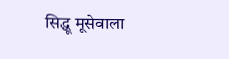सिद्धू मूसेवाला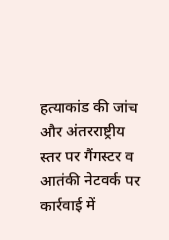हत्याकांड की जांच और अंतरराष्ट्रीय स्तर पर गैंगस्टर व आतंकी नेटवर्क पर कार्रवाई में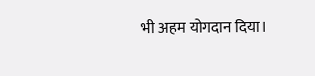भी अहम योगदान दिया।